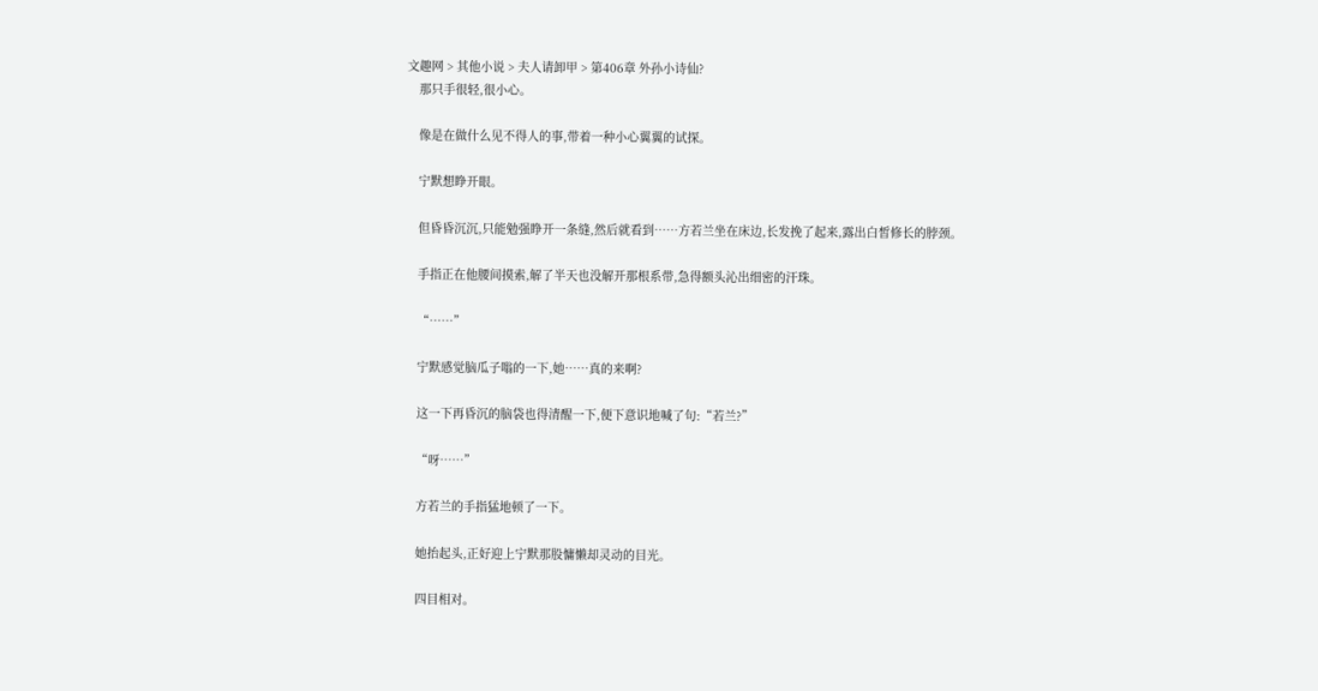文趣网 > 其他小说 > 夫人请卸甲 > 第406章 外孙小诗仙?
    那只手很轻,很小心。

    像是在做什么见不得人的事,带着一种小心翼翼的试探。

    宁默想睁开眼。

    但昏昏沉沉,只能勉强睁开一条缝,然后就看到……方若兰坐在床边,长发挽了起来,露出白皙修长的脖颈。

    手指正在他腰间摸索,解了半天也没解开那根系带,急得额头沁出细密的汗珠。

    “……”

    宁默感觉脑瓜子嗡的一下,她……真的来啊?

    这一下再昏沉的脑袋也得清醒一下,便下意识地喊了句:“若兰?”

    “呀……”

    方若兰的手指猛地顿了一下。

    她抬起头,正好迎上宁默那股慵懒却灵动的目光。

    四目相对。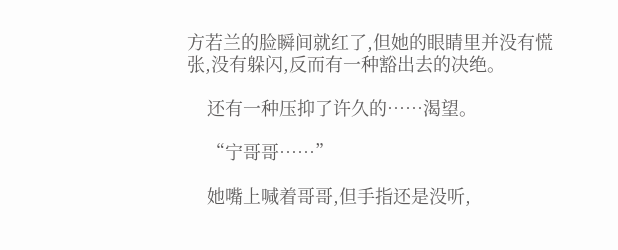方若兰的脸瞬间就红了,但她的眼睛里并没有慌张,没有躲闪,反而有一种豁出去的决绝。

    还有一种压抑了许久的……渴望。

    “宁哥哥……”

    她嘴上喊着哥哥,但手指还是没听,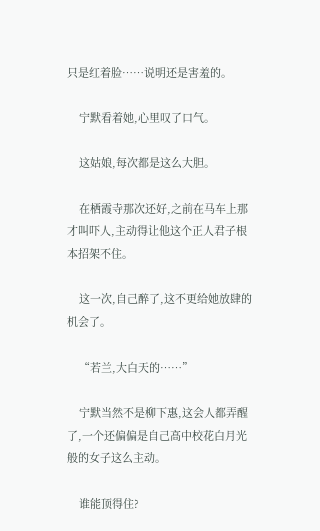只是红着脸……说明还是害羞的。

    宁默看着她,心里叹了口气。

    这姑娘,每次都是这么大胆。

    在栖霞寺那次还好,之前在马车上那才叫吓人,主动得让他这个正人君子根本招架不住。

    这一次,自己醉了,这不更给她放肆的机会了。

    “若兰,大白天的……”

    宁默当然不是柳下惠,这会人都弄醒了,一个还偏偏是自己高中校花白月光般的女子这么主动。

    谁能顶得住?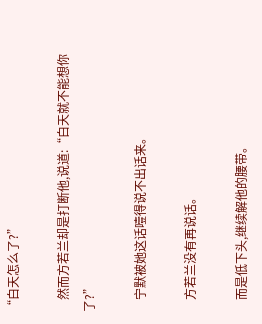“白天怎么了?”

    然而方若兰却是打断他,说道:“白天就不能想你了?”

    宁默被她这话噎得说不出话来。

    方若兰没有再说话。

    而是低下头,继续解他的腰带。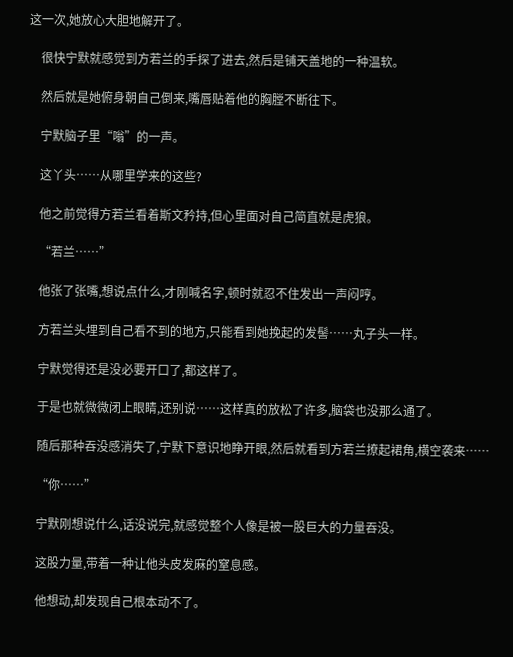这一次,她放心大胆地解开了。

    很快宁默就感觉到方若兰的手探了进去,然后是铺天盖地的一种温软。

    然后就是她俯身朝自己倒来,嘴唇贴着他的胸膛不断往下。

    宁默脑子里“嗡”的一声。

    这丫头……从哪里学来的这些?

    他之前觉得方若兰看着斯文矜持,但心里面对自己简直就是虎狼。

    “若兰……”

    他张了张嘴,想说点什么,才刚喊名字,顿时就忍不住发出一声闷哼。

    方若兰头埋到自己看不到的地方,只能看到她挽起的发髻……丸子头一样。

    宁默觉得还是没必要开口了,都这样了。

    于是也就微微闭上眼睛,还别说……这样真的放松了许多,脑袋也没那么通了。

    随后那种吞没感消失了,宁默下意识地睁开眼,然后就看到方若兰撩起裙角,横空袭来……

    “你……”

    宁默刚想说什么,话没说完,就感觉整个人像是被一股巨大的力量吞没。

    这股力量,带着一种让他头皮发麻的窒息感。

    他想动,却发现自己根本动不了。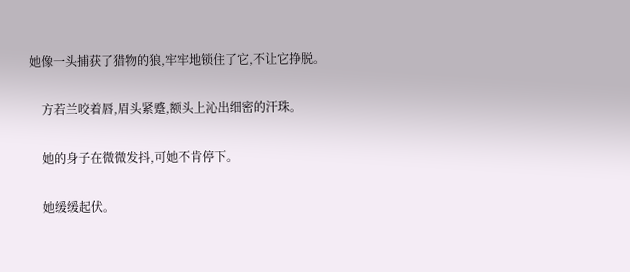她像一头捕获了猎物的狼,牢牢地锁住了它,不让它挣脱。

    方若兰咬着唇,眉头紧蹙,额头上沁出细密的汗珠。

    她的身子在微微发抖,可她不肯停下。

    她缓缓起伏。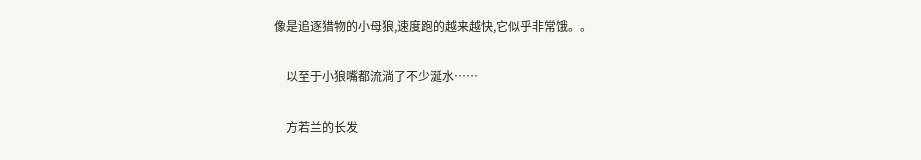像是追逐猎物的小母狼,速度跑的越来越快,它似乎非常饿。。

    以至于小狼嘴都流淌了不少涎水……

    方若兰的长发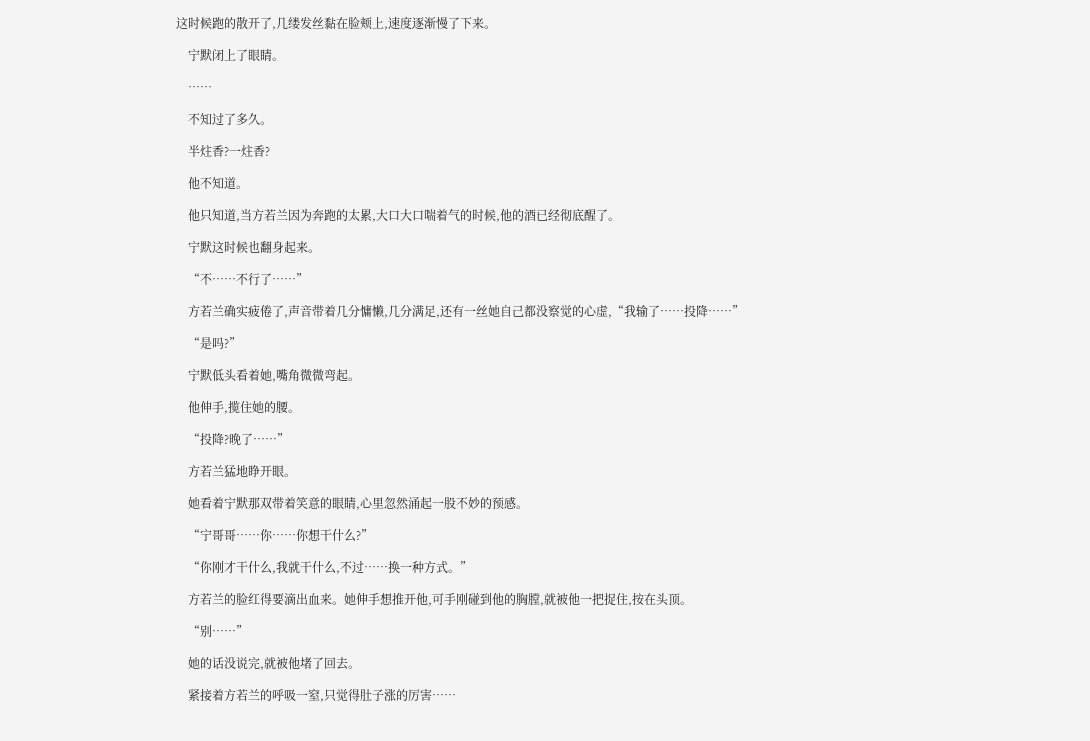这时候跑的散开了,几缕发丝黏在脸颊上,速度逐渐慢了下来。

    宁默闭上了眼睛。

    ……

    不知过了多久。

    半炷香?一炷香?

    他不知道。

    他只知道,当方若兰因为奔跑的太累,大口大口喘着气的时候,他的酒已经彻底醒了。

    宁默这时候也翻身起来。

    “不……不行了……”

    方若兰确实疲倦了,声音带着几分慵懒,几分满足,还有一丝她自己都没察觉的心虚,“我输了……投降……”

    “是吗?”

    宁默低头看着她,嘴角微微弯起。

    他伸手,揽住她的腰。

    “投降?晚了……”

    方若兰猛地睁开眼。

    她看着宁默那双带着笑意的眼睛,心里忽然涌起一股不妙的预感。

    “宁哥哥……你……你想干什么?”

    “你刚才干什么,我就干什么,不过……换一种方式。”

    方若兰的脸红得要滴出血来。她伸手想推开他,可手刚碰到他的胸膛,就被他一把捉住,按在头顶。

    “别……”

    她的话没说完,就被他堵了回去。

    紧接着方若兰的呼吸一窒,只觉得肚子涨的厉害……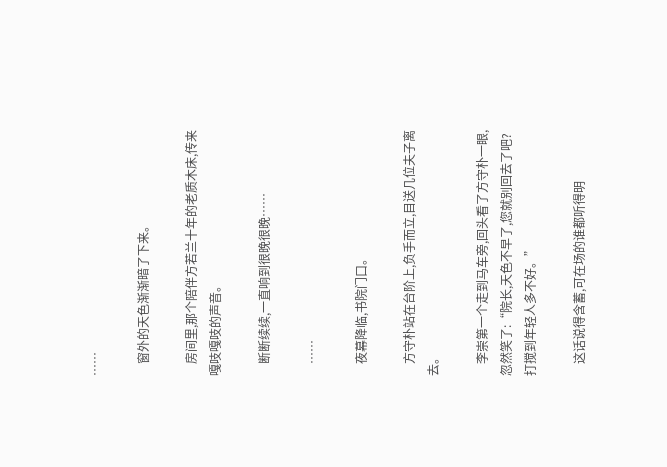……

    窗外的天色渐渐暗了下来。

    房间里,那个陪伴方若兰十年的老质木床,传来嘎吱嘎吱的声音。

    断断续续,一直响到很晚很晚……

    ……

    夜幕降临,书院门口。

    方守朴站在台阶上,负手而立,目送几位夫子离去。

    李崇第一个走到马车旁,回头看了方守朴一眼,忽然笑了:“院长,天色不早了,您就别回去了吧?打搅到年轻人多不好。”

    这话说得含蓄,可在场的谁都听得明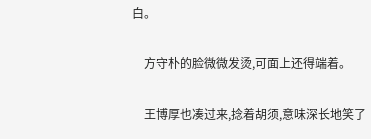白。

    方守朴的脸微微发烫,可面上还得端着。

    王博厚也凑过来,捻着胡须,意味深长地笑了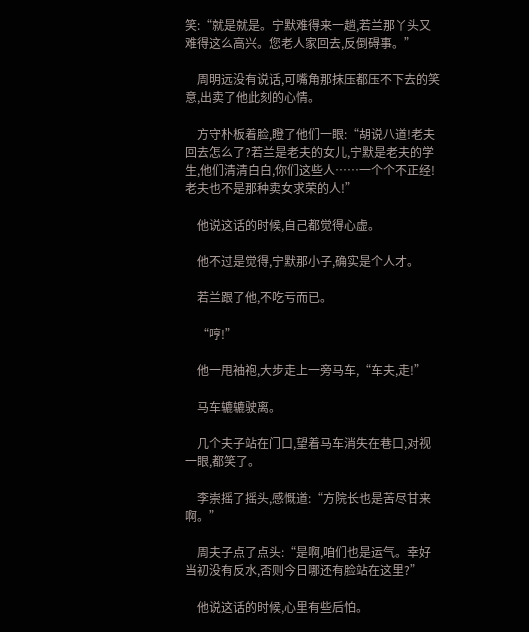笑:“就是就是。宁默难得来一趟,若兰那丫头又难得这么高兴。您老人家回去,反倒碍事。”

    周明远没有说话,可嘴角那抹压都压不下去的笑意,出卖了他此刻的心情。

    方守朴板着脸,瞪了他们一眼:“胡说八道!老夫回去怎么了?若兰是老夫的女儿,宁默是老夫的学生,他们清清白白,你们这些人……一个个不正经!老夫也不是那种卖女求荣的人!”

    他说这话的时候,自己都觉得心虚。

    他不过是觉得,宁默那小子,确实是个人才。

    若兰跟了他,不吃亏而已。

    “哼!”

    他一甩袖袍,大步走上一旁马车,“车夫,走!”

    马车辘辘驶离。

    几个夫子站在门口,望着马车消失在巷口,对视一眼,都笑了。

    李崇摇了摇头,感慨道:“方院长也是苦尽甘来啊。”

    周夫子点了点头:“是啊,咱们也是运气。幸好当初没有反水,否则今日哪还有脸站在这里?”

    他说这话的时候,心里有些后怕。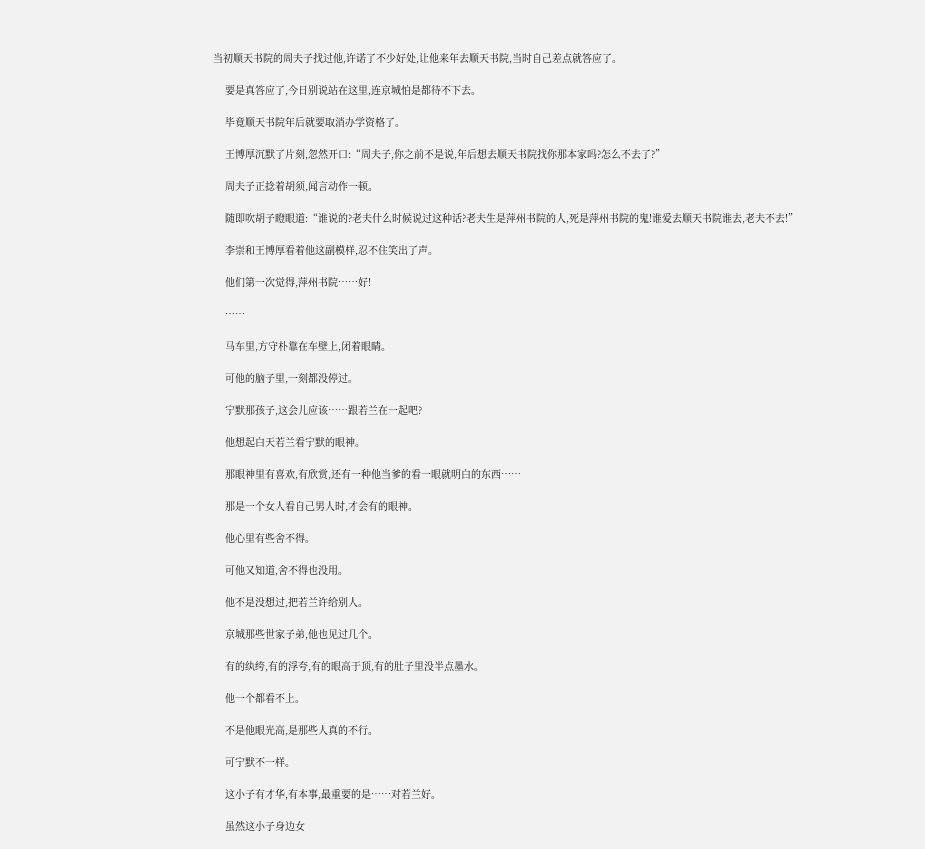当初顺天书院的周夫子找过他,许诺了不少好处,让他来年去顺天书院,当时自己差点就答应了。

    要是真答应了,今日别说站在这里,连京城怕是都待不下去。

    毕竟顺天书院年后就要取消办学资格了。

    王博厚沉默了片刻,忽然开口:“周夫子,你之前不是说,年后想去顺天书院找你那本家吗?怎么不去了?”

    周夫子正捻着胡须,闻言动作一顿。

    随即吹胡子瞪眼道:“谁说的?老夫什么时候说过这种话?老夫生是萍州书院的人,死是萍州书院的鬼!谁爱去顺天书院谁去,老夫不去!”

    李崇和王博厚看着他这副模样,忍不住笑出了声。

    他们第一次觉得,萍州书院……好!

    ……

    马车里,方守朴靠在车壁上,闭着眼睛。

    可他的脑子里,一刻都没停过。

    宁默那孩子,这会儿应该……跟若兰在一起吧?

    他想起白天若兰看宁默的眼神。

    那眼神里有喜欢,有欣赏,还有一种他当爹的看一眼就明白的东西……

    那是一个女人看自己男人时,才会有的眼神。

    他心里有些舍不得。

    可他又知道,舍不得也没用。

    他不是没想过,把若兰许给别人。

    京城那些世家子弟,他也见过几个。

    有的纨绔,有的浮夸,有的眼高于顶,有的肚子里没半点墨水。

    他一个都看不上。

    不是他眼光高,是那些人真的不行。

    可宁默不一样。

    这小子有才华,有本事,最重要的是……对若兰好。

    虽然这小子身边女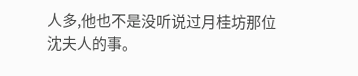人多,他也不是没听说过月桂坊那位沈夫人的事。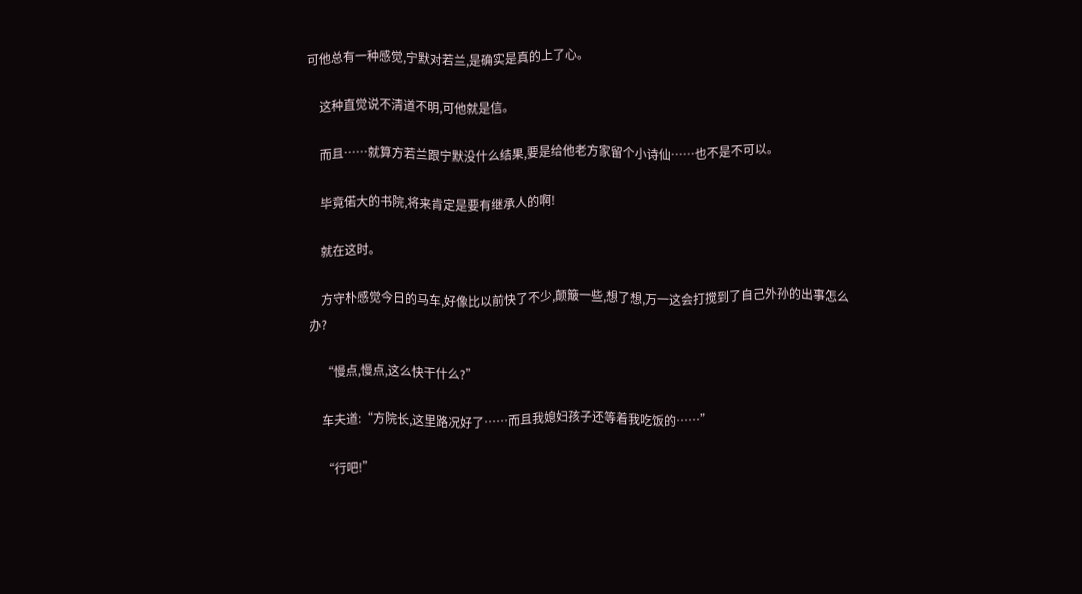可他总有一种感觉,宁默对若兰,是确实是真的上了心。

    这种直觉说不清道不明,可他就是信。

    而且……就算方若兰跟宁默没什么结果,要是给他老方家留个小诗仙……也不是不可以。

    毕竟偌大的书院,将来肯定是要有继承人的啊!

    就在这时。

    方守朴感觉今日的马车,好像比以前快了不少,颠簸一些,想了想,万一这会打搅到了自己外孙的出事怎么办?

    “慢点,慢点,这么快干什么?”

    车夫道:“方院长,这里路况好了……而且我媳妇孩子还等着我吃饭的……”

    “行吧!”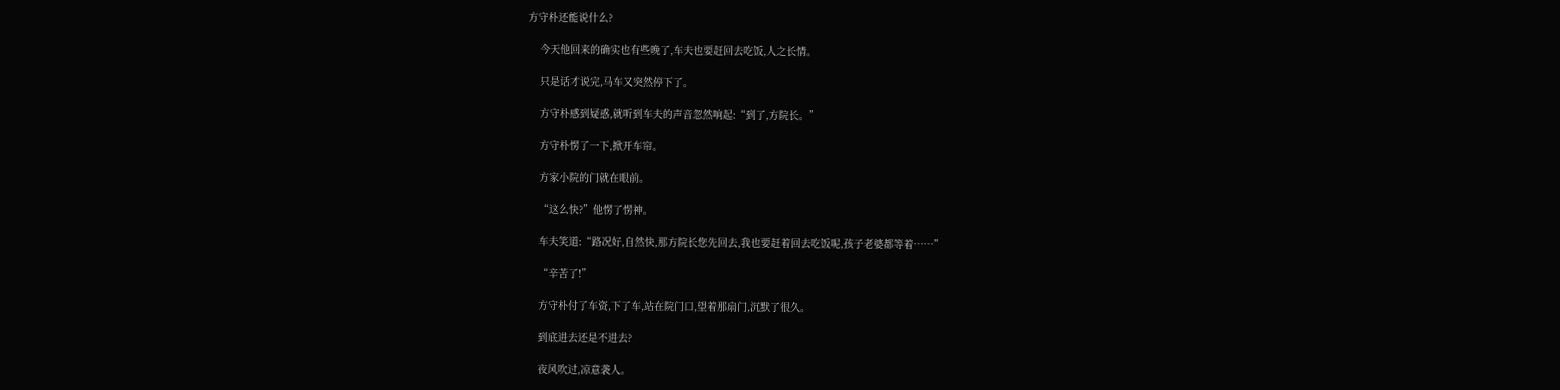方守朴还能说什么?

    今天他回来的确实也有些晚了,车夫也要赶回去吃饭,人之长情。

    只是话才说完,马车又突然停下了。

    方守朴感到疑惑,就听到车夫的声音忽然响起:“到了,方院长。”

    方守朴愣了一下,掀开车帘。

    方家小院的门就在眼前。

    “这么快?”他愣了愣神。

    车夫笑道:“路况好,自然快,那方院长您先回去,我也要赶着回去吃饭呢,孩子老婆都等着……”

    “辛苦了!”

    方守朴付了车资,下了车,站在院门口,望着那扇门,沉默了很久。

    到底进去还是不进去?

    夜风吹过,凉意袭人。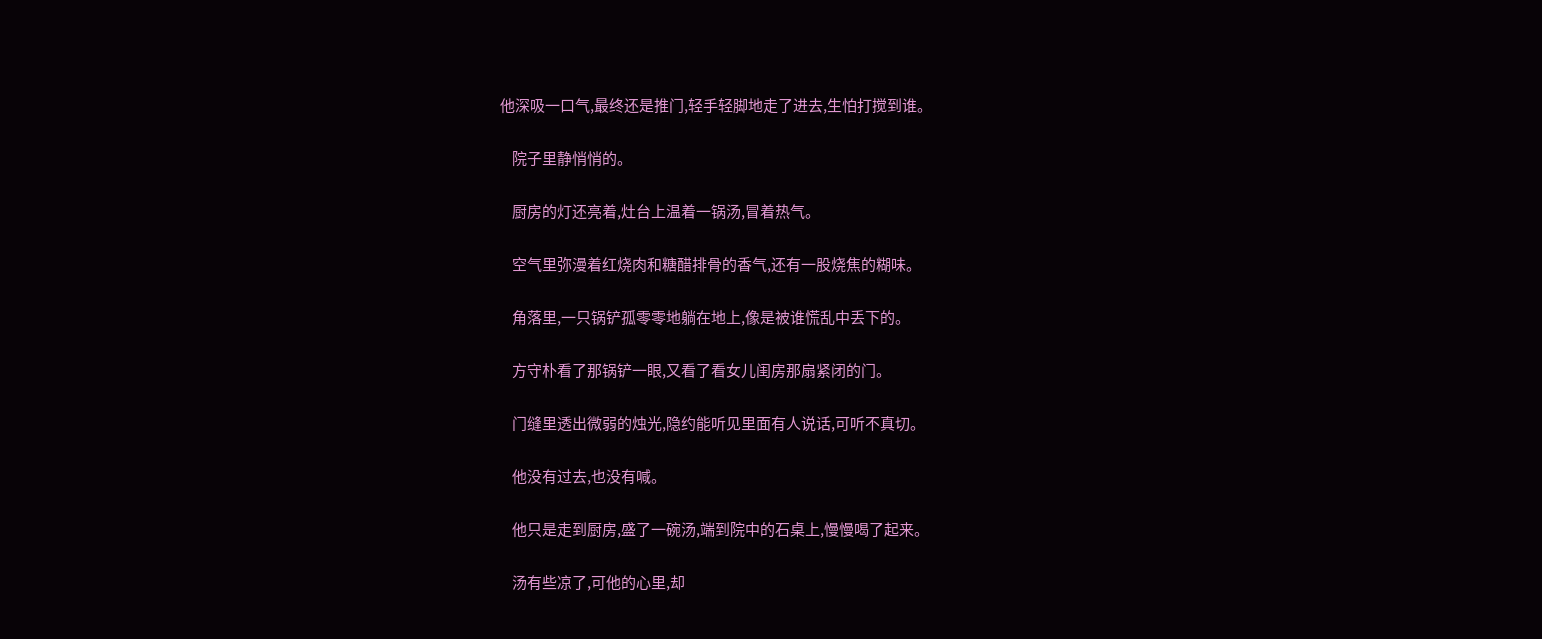他深吸一口气,最终还是推门,轻手轻脚地走了进去,生怕打搅到谁。

    院子里静悄悄的。

    厨房的灯还亮着,灶台上温着一锅汤,冒着热气。

    空气里弥漫着红烧肉和糖醋排骨的香气,还有一股烧焦的糊味。

    角落里,一只锅铲孤零零地躺在地上,像是被谁慌乱中丢下的。

    方守朴看了那锅铲一眼,又看了看女儿闺房那扇紧闭的门。

    门缝里透出微弱的烛光,隐约能听见里面有人说话,可听不真切。

    他没有过去,也没有喊。

    他只是走到厨房,盛了一碗汤,端到院中的石桌上,慢慢喝了起来。

    汤有些凉了,可他的心里,却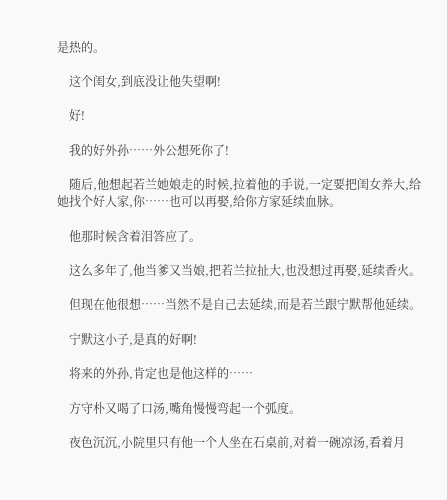是热的。

    这个闺女,到底没让他失望啊!

    好!

    我的好外孙……外公想死你了!

    随后,他想起若兰她娘走的时候,拉着他的手说,一定要把闺女养大,给她找个好人家,你……也可以再娶,给你方家延续血脉。

    他那时候含着泪答应了。

    这么多年了,他当爹又当娘,把若兰拉扯大,也没想过再娶,延续香火。

    但现在他很想……当然不是自己去延续,而是若兰跟宁默帮他延续。

    宁默这小子,是真的好啊!

    将来的外孙,肯定也是他这样的……

    方守朴又喝了口汤,嘴角慢慢弯起一个弧度。

    夜色沉沉,小院里只有他一个人坐在石桌前,对着一碗凉汤,看着月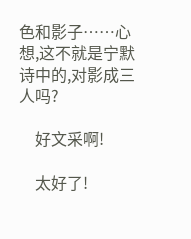色和影子……心想,这不就是宁默诗中的,对影成三人吗?

    好文采啊!

    太好了!